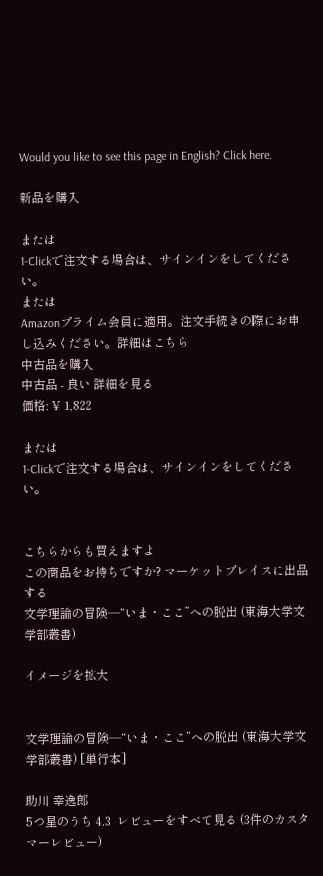Would you like to see this page in English? Click here.

新品を購入

または
1-Clickで注文する場合は、サインインをしてください。
または
Amazonプライム会員に適用。注文手続きの際にお申し込みください。詳細はこちら
中古品を購入
中古品 - 良い 詳細を見る
価格: ¥ 1,822

または
1-Clickで注文する場合は、サインインをしてください。


こちらからも買えますよ
この商品をお持ちですか? マーケットプレイスに出品する
文学理論の冒険―“いま・ここ”への脱出 (東海大学文学部叢書)

イメージを拡大


文学理論の冒険―“いま・ここ”への脱出 (東海大学文学部叢書) [単行本]

助川 幸逸郎
5つ星のうち 4.3  レビューをすべて見る (3件のカスタマーレビュー)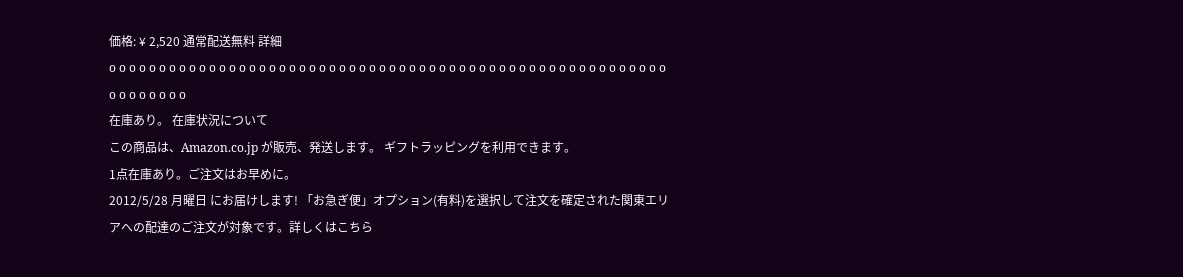価格: ¥ 2,520 通常配送無料 詳細
o o o o o o o o o o o o o o o o o o o o o o o o o o o o o o o o o o o o o o o o o o o o o o o o o o o o o o o o o o o o o o o o
在庫あり。 在庫状況について
この商品は、Amazon.co.jp が販売、発送します。 ギフトラッピングを利用できます。
1点在庫あり。ご注文はお早めに。
2012/5/28 月曜日 にお届けします! 「お急ぎ便」オプション(有料)を選択して注文を確定された関東エリアへの配達のご注文が対象です。詳しくはこちら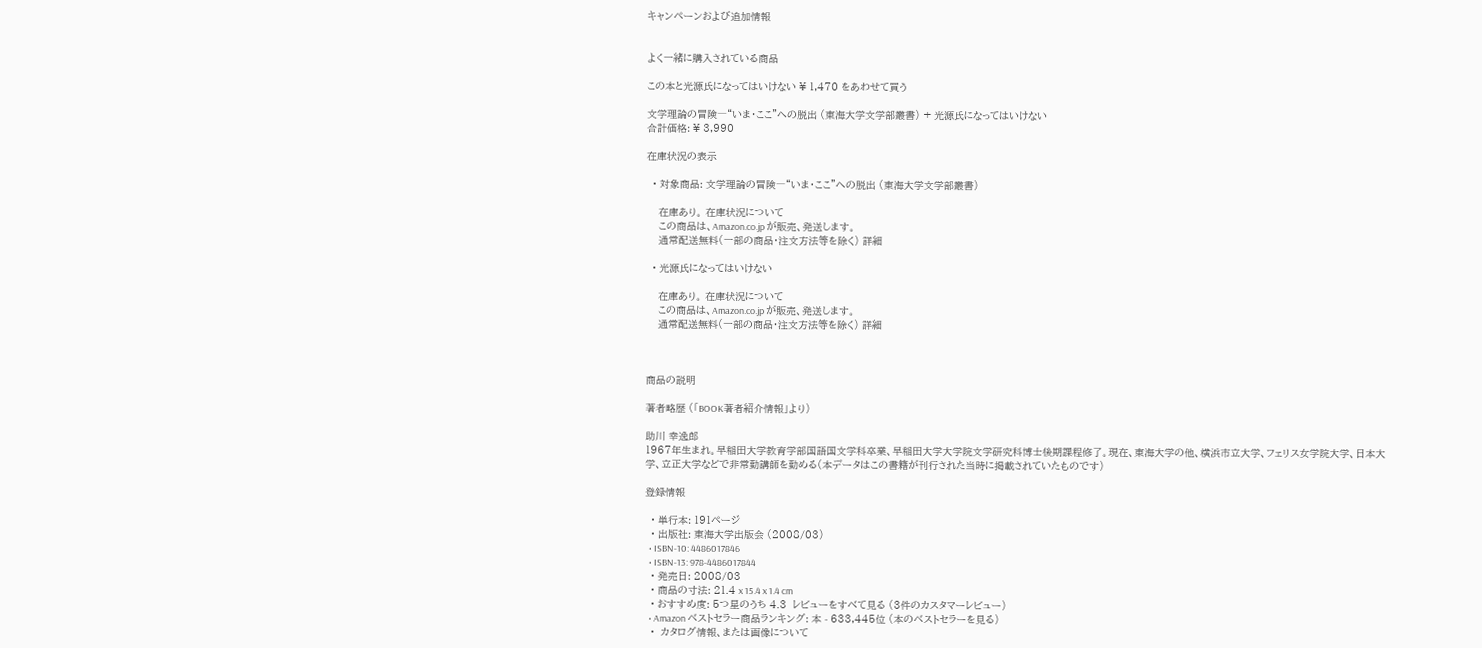キャンペーンおよび追加情報


よく一緒に購入されている商品

この本と光源氏になってはいけない ¥ 1,470 をあわせて買う

文学理論の冒険―“いま・ここ”への脱出 (東海大学文学部叢書) + 光源氏になってはいけない
合計価格: ¥ 3,990

在庫状況の表示

  • 対象商品: 文学理論の冒険―“いま・ここ”への脱出 (東海大学文学部叢書)

    在庫あり。 在庫状況について
    この商品は、Amazon.co.jp が販売、発送します。
    通常配送無料(一部の商品・注文方法等を除く) 詳細

  • 光源氏になってはいけない

    在庫あり。 在庫状況について
    この商品は、Amazon.co.jp が販売、発送します。
    通常配送無料(一部の商品・注文方法等を除く) 詳細



商品の説明

著者略歴 (「BOOK著者紹介情報」より)

助川 幸逸郎
1967年生まれ。早稲田大学教育学部国語国文学科卒業、早稲田大学大学院文学研究科博士後期課程修了。現在、東海大学の他、横浜市立大学、フェリス女学院大学、日本大学、立正大学などで非常勤講師を勤める(本データはこの書籍が刊行された当時に掲載されていたものです)

登録情報

  • 単行本: 191ページ
  • 出版社: 東海大学出版会 (2008/03)
  • ISBN-10: 4486017846
  • ISBN-13: 978-4486017844
  • 発売日: 2008/03
  • 商品の寸法: 21.4 x 15.4 x 1.4 cm
  • おすすめ度: 5つ星のうち 4.3  レビューをすべて見る (3件のカスタマーレビュー)
  • Amazon ベストセラー商品ランキング: 本 - 633,445位 (本のベストセラーを見る)
  •  カタログ情報、または画像について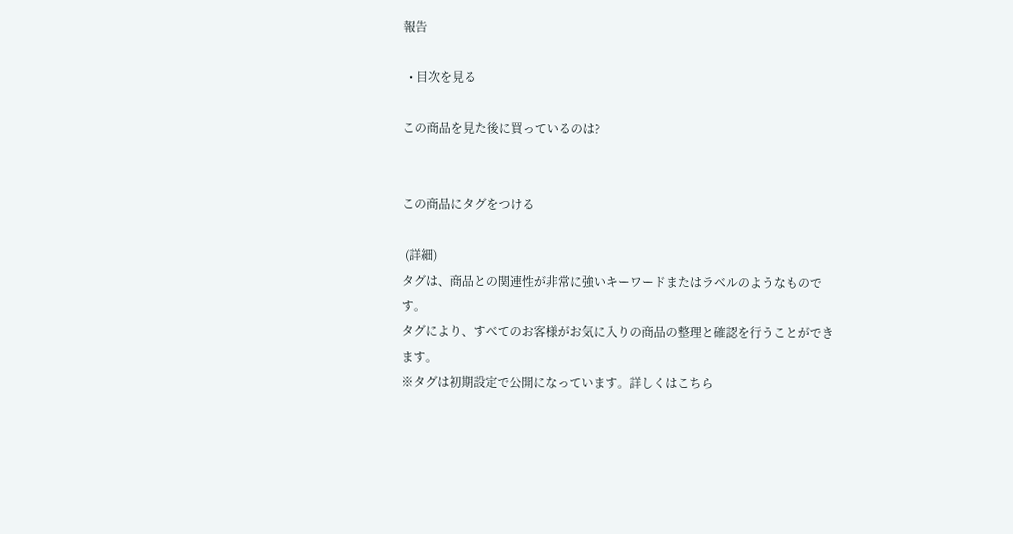報告

  • 目次を見る

この商品を見た後に買っているのは?


この商品にタグをつける

 (詳細)
タグは、商品との関連性が非常に強いキーワードまたはラベルのようなものです。
タグにより、すべてのお客様がお気に入りの商品の整理と確認を行うことができます。
※タグは初期設定で公開になっています。詳しくはこちら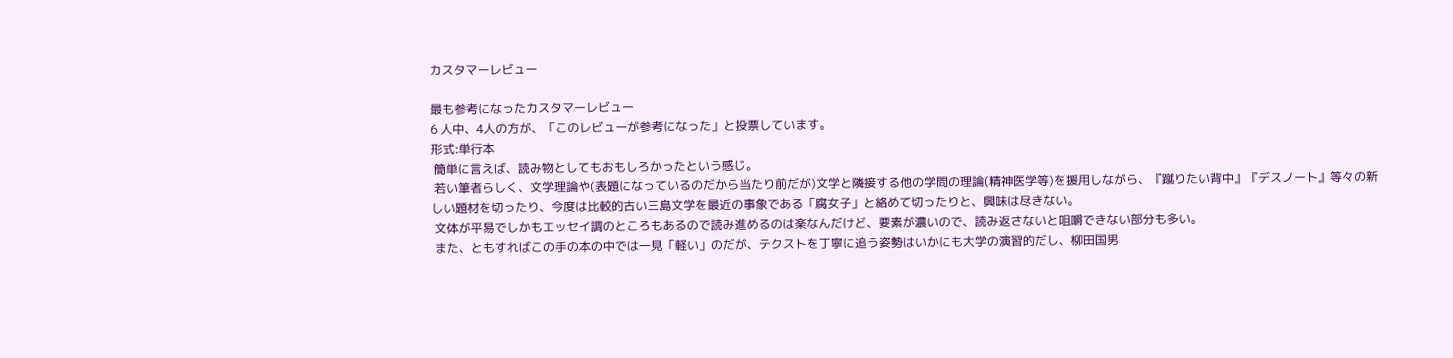カスタマーレビュー

最も参考になったカスタマーレビュー
6 人中、4人の方が、「このレビューが参考になった」と投票しています。
形式:単行本
 簡単に言えば、読み物としてもおもしろかったという感じ。
 若い筆者らしく、文学理論や(表題になっているのだから当たり前だが)文学と隣接する他の学問の理論(精神医学等)を援用しながら、『蹴りたい背中』『デスノート』等々の新しい題材を切ったり、今度は比較的古い三島文学を最近の事象である「腐女子」と絡めて切ったりと、興味は尽きない。
 文体が平易でしかもエッセイ調のところもあるので読み進めるのは楽なんだけど、要素が濃いので、読み返さないと咀嚼できない部分も多い。
 また、ともすればこの手の本の中では一見「軽い」のだが、テクストを丁寧に追う姿勢はいかにも大学の演習的だし、柳田国男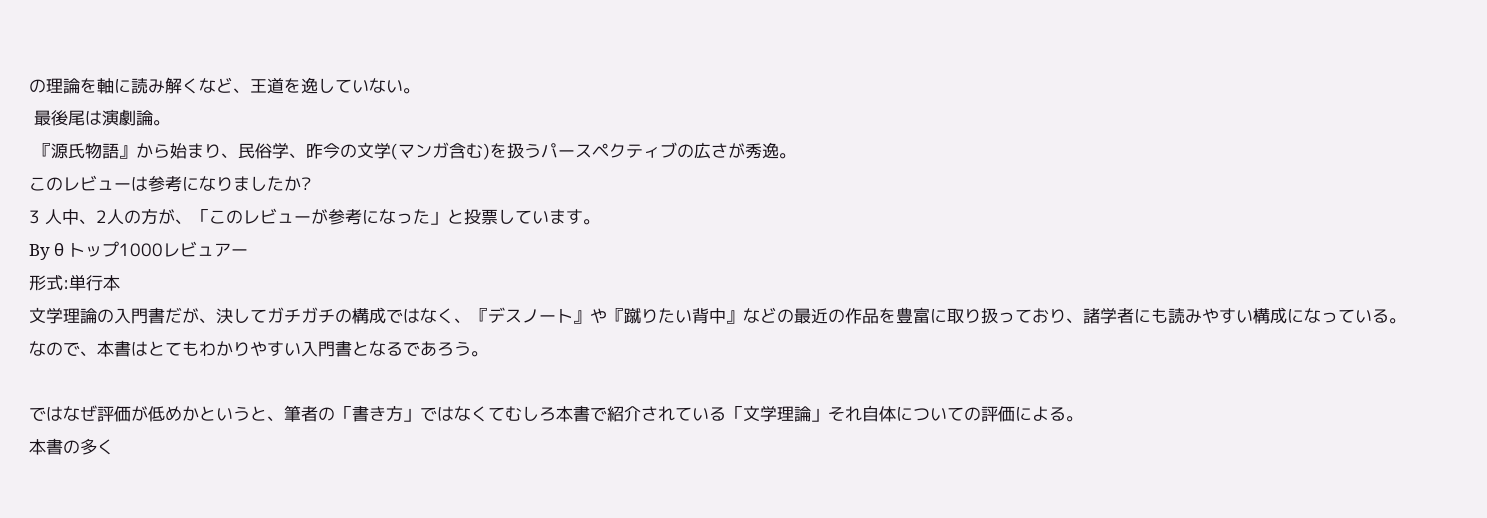の理論を軸に読み解くなど、王道を逸していない。
 最後尾は演劇論。
 『源氏物語』から始まり、民俗学、昨今の文学(マンガ含む)を扱うパースペクティブの広さが秀逸。
このレビューは参考になりましたか?
3 人中、2人の方が、「このレビューが参考になった」と投票しています。
By θ トップ1000レビュアー
形式:単行本
文学理論の入門書だが、決してガチガチの構成ではなく、『デスノート』や『蹴りたい背中』などの最近の作品を豊富に取り扱っており、諸学者にも読みやすい構成になっている。
なので、本書はとてもわかりやすい入門書となるであろう。

ではなぜ評価が低めかというと、筆者の「書き方」ではなくてむしろ本書で紹介されている「文学理論」それ自体についての評価による。
本書の多く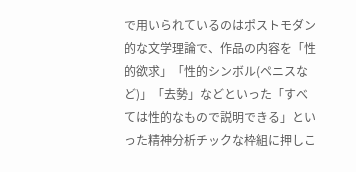で用いられているのはポストモダン的な文学理論で、作品の内容を「性的欲求」「性的シンボル(ペニスなど)」「去勢」などといった「すべては性的なもので説明できる」といった精神分析チックな枠組に押しこ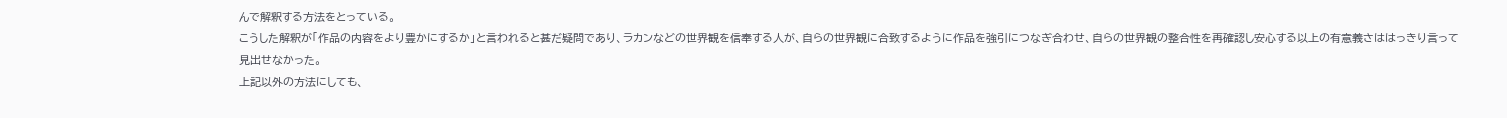んで解釈する方法をとっている。
こうした解釈が「作品の内容をより豊かにするか」と言われると甚だ疑問であり、ラカンなどの世界観を信奉する人が、自らの世界観に合致するように作品を強引につなぎ合わせ、自らの世界観の整合性を再確認し安心する以上の有意義さははっきり言って見出せなかった。
上記以外の方法にしても、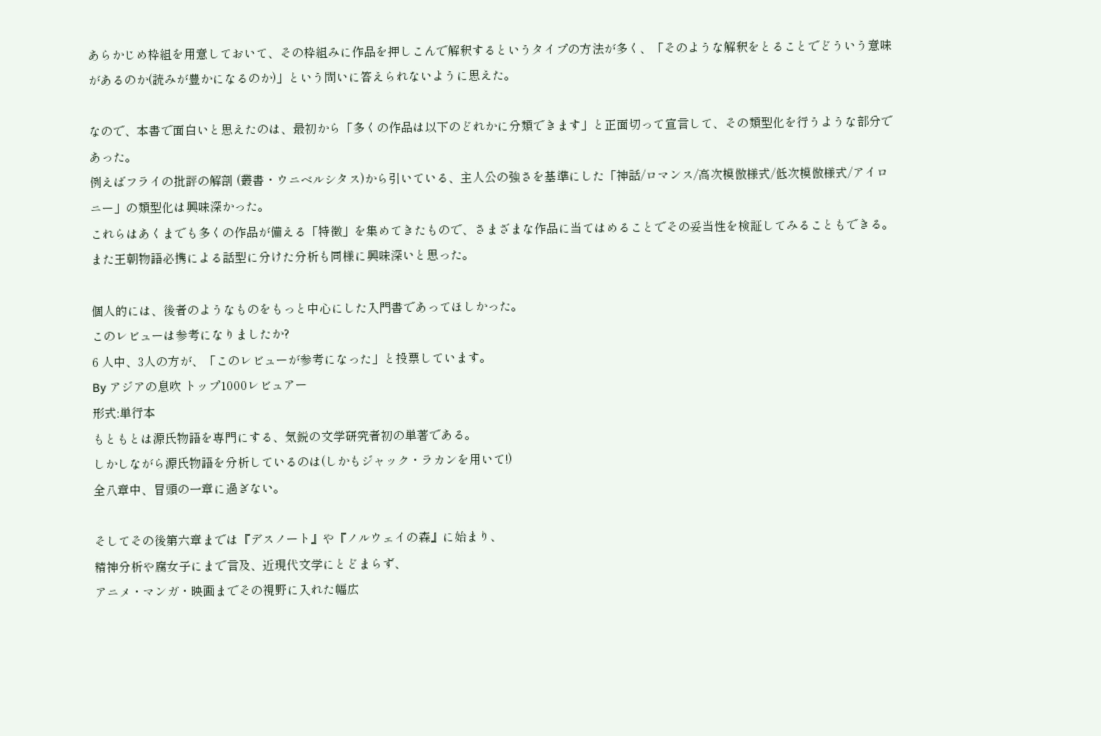あらかじめ枠組を用意しておいて、その枠組みに作品を押しこんで解釈するというタイプの方法が多く、「そのような解釈をとることでどういう意味があるのか(読みが豊かになるのか)」という問いに答えられないように思えた。

なので、本書で面白いと思えたのは、最初から「多くの作品は以下のどれかに分類できます」と正面切って宣言して、その類型化を行うような部分であった。
例えばフライの批評の解剖 (叢書・ウニベルシタス)から引いている、主人公の強さを基準にした「神話/ロマンス/高次模倣様式/低次模倣様式/アイロニー」の類型化は興味深かった。
これらはあくまでも多くの作品が備える「特徴」を集めてきたもので、さまざまな作品に当てはめることでその妥当性を検証してみることもできる。
また王朝物語必携による話型に分けた分析も同様に興味深いと思った。

個人的には、後者のようなものをもっと中心にした入門書であってほしかった。
このレビューは参考になりましたか?
6 人中、3人の方が、「このレビューが参考になった」と投票しています。
By アジアの息吹 トップ1000レビュアー
形式:単行本
もともとは源氏物語を専門にする、気鋭の文学研究者初の単著である。
しかしながら源氏物語を分析しているのは(しかもジャック・ラカンを用いて!)
全八章中、冒頭の一章に過ぎない。

そしてその後第六章までは『デスノート』や『ノルウェイの森』に始まり、
精神分析や腐女子にまで言及、近現代文学にとどまらず、
アニメ・マンガ・映画までその視野に入れた幅広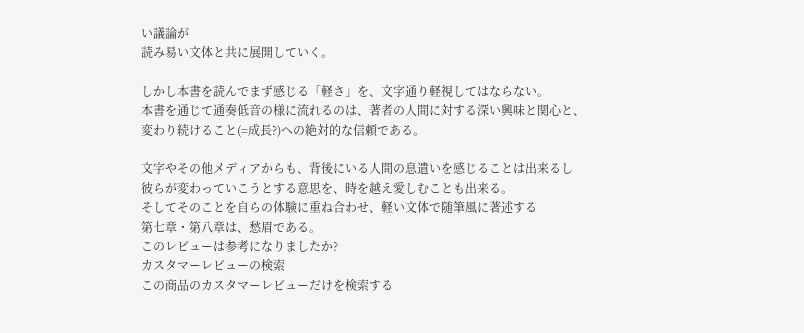い議論が
読み易い文体と共に展開していく。

しかし本書を読んでまず感じる「軽さ」を、文字通り軽視してはならない。
本書を通じて通奏低音の様に流れるのは、著者の人間に対する深い興味と関心と、
変わり続けること(=成長?)への絶対的な信頼である。

文字やその他メディアからも、背後にいる人間の息遣いを感じることは出来るし
彼らが変わっていこうとする意思を、時を越え愛しむことも出来る。
そしてそのことを自らの体験に重ね合わせ、軽い文体で随筆風に著述する
第七章・第八章は、愁眉である。
このレビューは参考になりましたか?
カスタマーレビューの検索
この商品のカスタマーレビューだけを検索する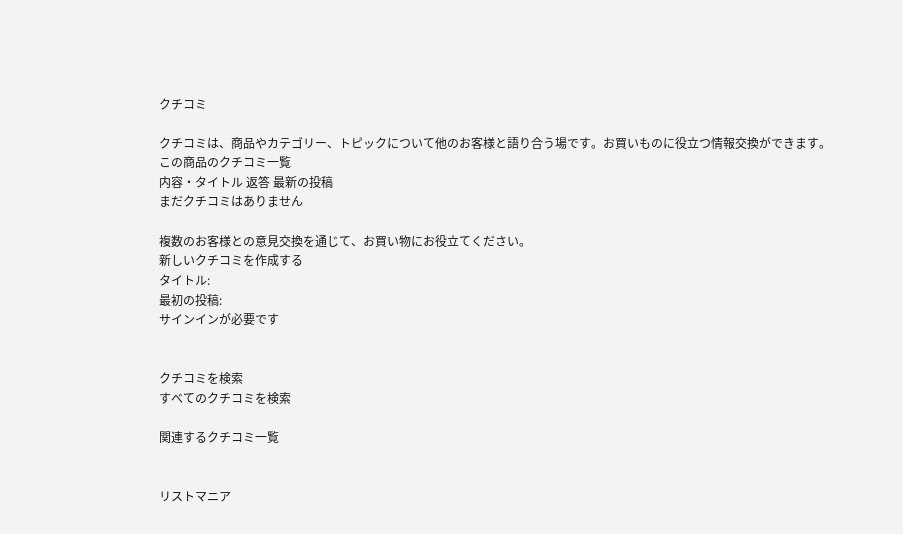クチコミ

クチコミは、商品やカテゴリー、トピックについて他のお客様と語り合う場です。お買いものに役立つ情報交換ができます。
この商品のクチコミ一覧
内容・タイトル 返答 最新の投稿
まだクチコミはありません

複数のお客様との意見交換を通じて、お買い物にお役立てください。
新しいクチコミを作成する
タイトル:
最初の投稿:
サインインが必要です


クチコミを検索
すべてのクチコミを検索

関連するクチコミ一覧


リストマニア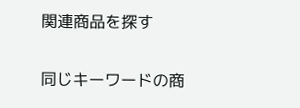関連商品を探す


同じキーワードの商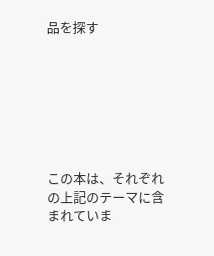品を探す







この本は、それぞれの上記のテーマに含まれていま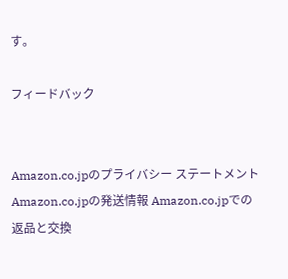す。

フィードバック


Amazon.co.jpのプライバシー ステートメント Amazon.co.jpの発送情報 Amazon.co.jpでの返品と交換